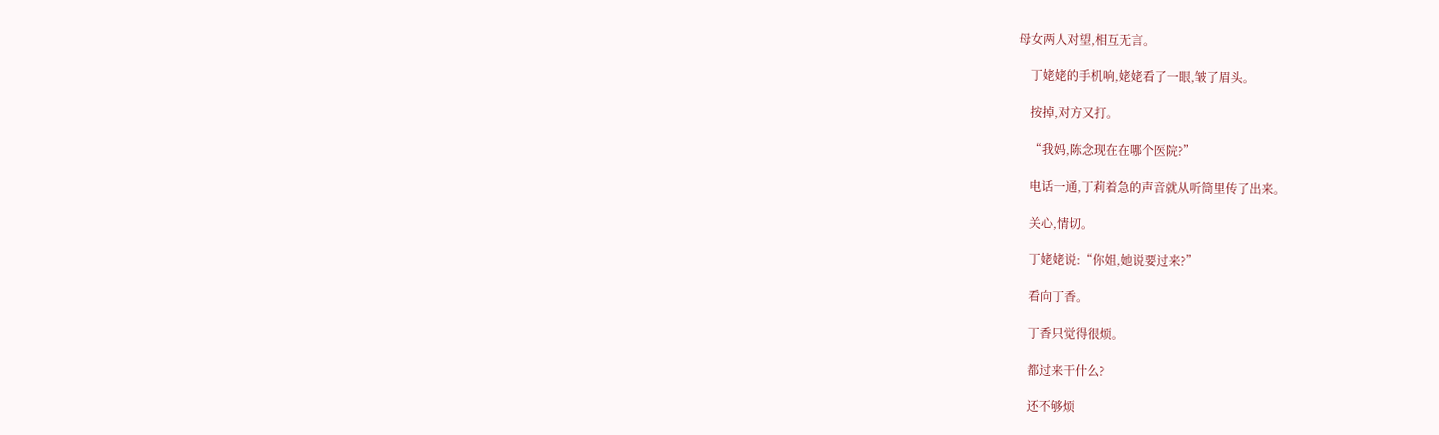母女两人对望,相互无言。

    丁姥姥的手机响,姥姥看了一眼,皱了眉头。

    按掉,对方又打。

    “我妈,陈念现在在哪个医院?”

    电话一通,丁莉着急的声音就从听筒里传了出来。

    关心,情切。

    丁姥姥说:“你姐,她说要过来?”

    看向丁香。

    丁香只觉得很烦。

    都过来干什么?

    还不够烦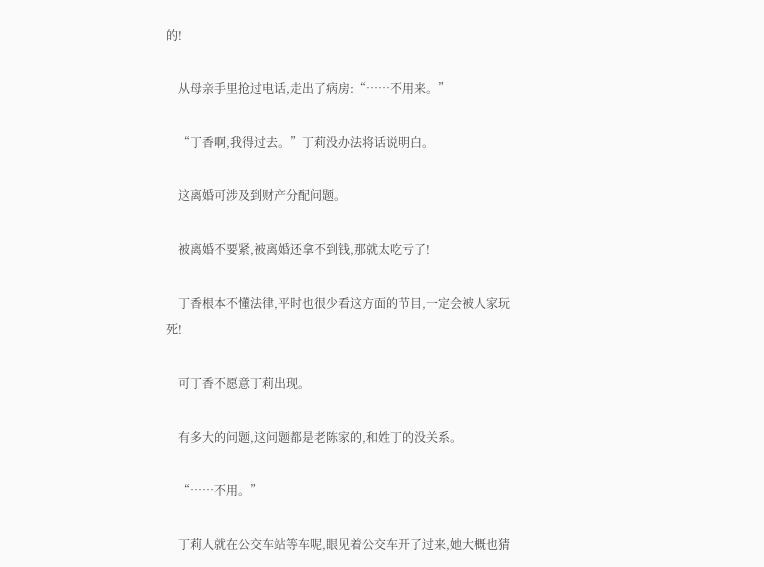的!

    从母亲手里抢过电话,走出了病房:“……不用来。”

    “丁香啊,我得过去。”丁莉没办法将话说明白。

    这离婚可涉及到财产分配问题。

    被离婚不要紧,被离婚还拿不到钱,那就太吃亏了!

    丁香根本不懂法律,平时也很少看这方面的节目,一定会被人家玩死!

    可丁香不愿意丁莉出现。

    有多大的问题,这问题都是老陈家的,和姓丁的没关系。

    “……不用。”

    丁莉人就在公交车站等车呢,眼见着公交车开了过来,她大概也猜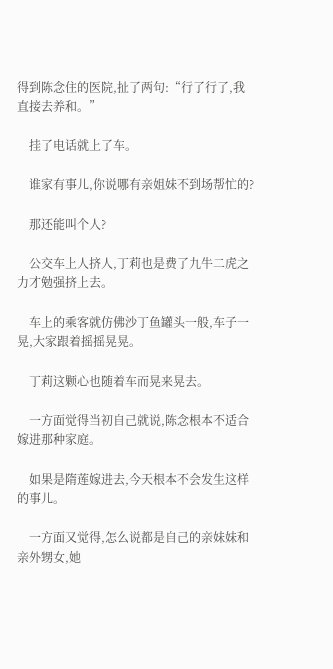得到陈念住的医院,扯了两句:“行了行了,我直接去养和。”

    挂了电话就上了车。

    谁家有事儿,你说哪有亲姐妹不到场帮忙的?

    那还能叫个人?

    公交车上人挤人,丁莉也是费了九牛二虎之力才勉强挤上去。

    车上的乘客就仿佛沙丁鱼罐头一般,车子一晃,大家跟着摇摇晃晃。

    丁莉这颗心也随着车而晃来晃去。

    一方面觉得当初自己就说,陈念根本不适合嫁进那种家庭。

    如果是隋莲嫁进去,今天根本不会发生这样的事儿。

    一方面又觉得,怎么说都是自己的亲妹妹和亲外甥女,她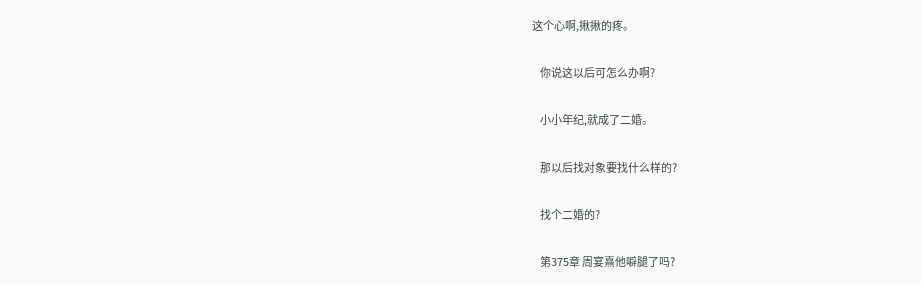这个心啊,揪揪的疼。

    你说这以后可怎么办啊?

    小小年纪,就成了二婚。

    那以后找对象要找什么样的?

    找个二婚的?

    第375章 周宴熹他噼腿了吗?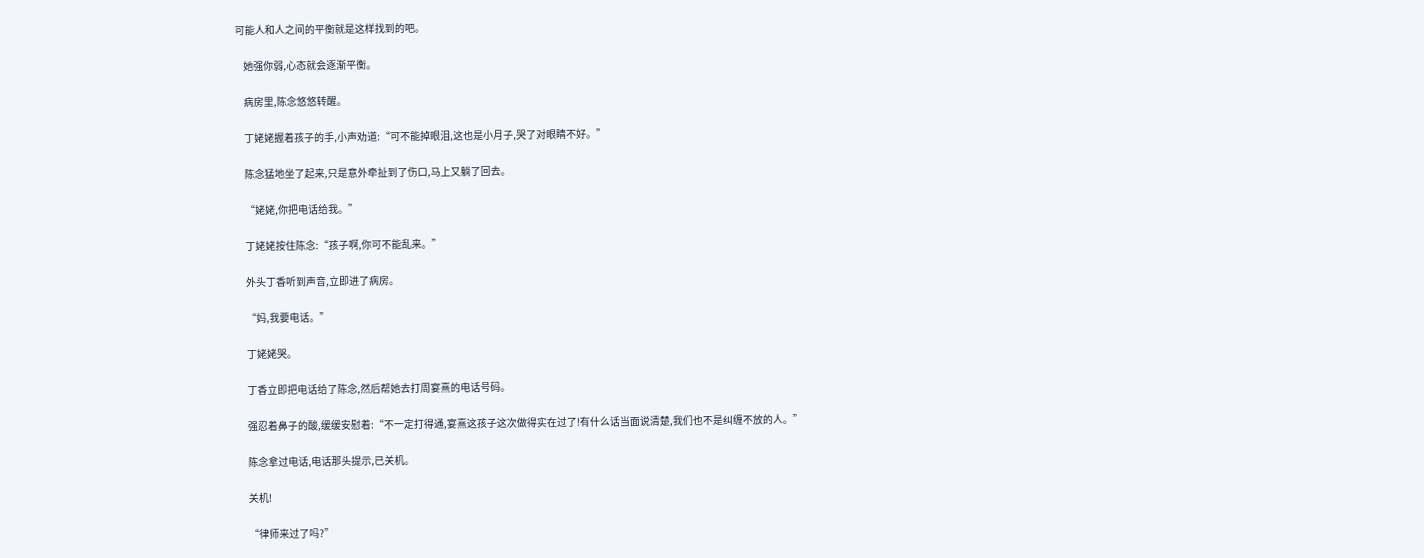可能人和人之间的平衡就是这样找到的吧。

    她强你弱,心态就会逐渐平衡。

    病房里,陈念悠悠转醒。

    丁姥姥握着孩子的手,小声劝道:“可不能掉眼泪,这也是小月子,哭了对眼睛不好。”

    陈念猛地坐了起来,只是意外牵扯到了伤口,马上又躺了回去。

    “姥姥,你把电话给我。”

    丁姥姥按住陈念:“孩子啊,你可不能乱来。”

    外头丁香听到声音,立即进了病房。

    “妈,我要电话。”

    丁姥姥哭。

    丁香立即把电话给了陈念,然后帮她去打周宴熹的电话号码。

    强忍着鼻子的酸,缓缓安慰着:“不一定打得通,宴熹这孩子这次做得实在过了!有什么话当面说清楚,我们也不是纠缠不放的人。”

    陈念拿过电话,电话那头提示,已关机。

    关机!

    “律师来过了吗?”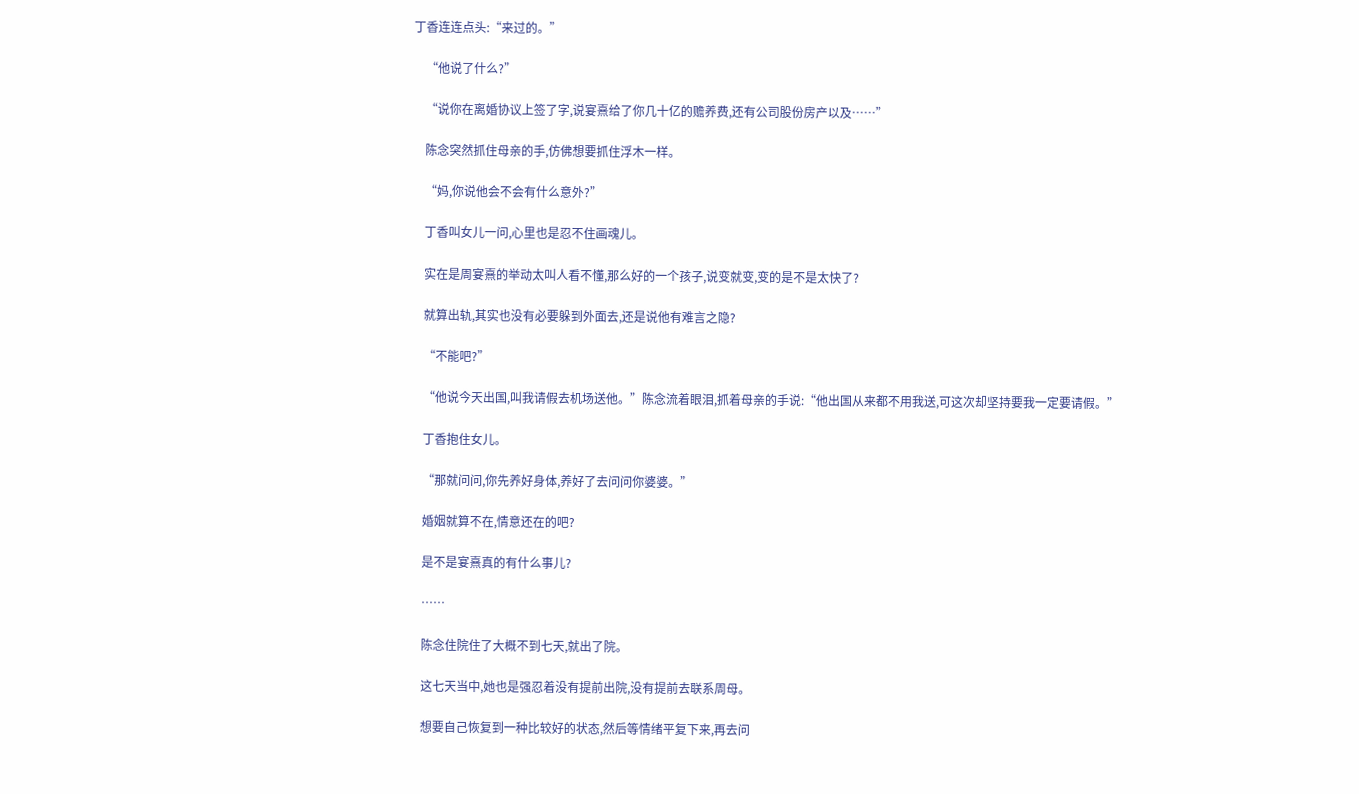丁香连连点头:“来过的。”

    “他说了什么?”

    “说你在离婚协议上签了字,说宴熹给了你几十亿的赡养费,还有公司股份房产以及……”

    陈念突然抓住母亲的手,仿佛想要抓住浮木一样。

    “妈,你说他会不会有什么意外?”

    丁香叫女儿一问,心里也是忍不住画魂儿。

    实在是周宴熹的举动太叫人看不懂,那么好的一个孩子,说变就变,变的是不是太快了?

    就算出轨,其实也没有必要躲到外面去,还是说他有难言之隐?

    “不能吧?”

    “他说今天出国,叫我请假去机场送他。”陈念流着眼泪,抓着母亲的手说:“他出国从来都不用我送,可这次却坚持要我一定要请假。”

    丁香抱住女儿。

    “那就问问,你先养好身体,养好了去问问你婆婆。”

    婚姻就算不在,情意还在的吧?

    是不是宴熹真的有什么事儿?

    ……

    陈念住院住了大概不到七天,就出了院。

    这七天当中,她也是强忍着没有提前出院,没有提前去联系周母。

    想要自己恢复到一种比较好的状态,然后等情绪平复下来,再去问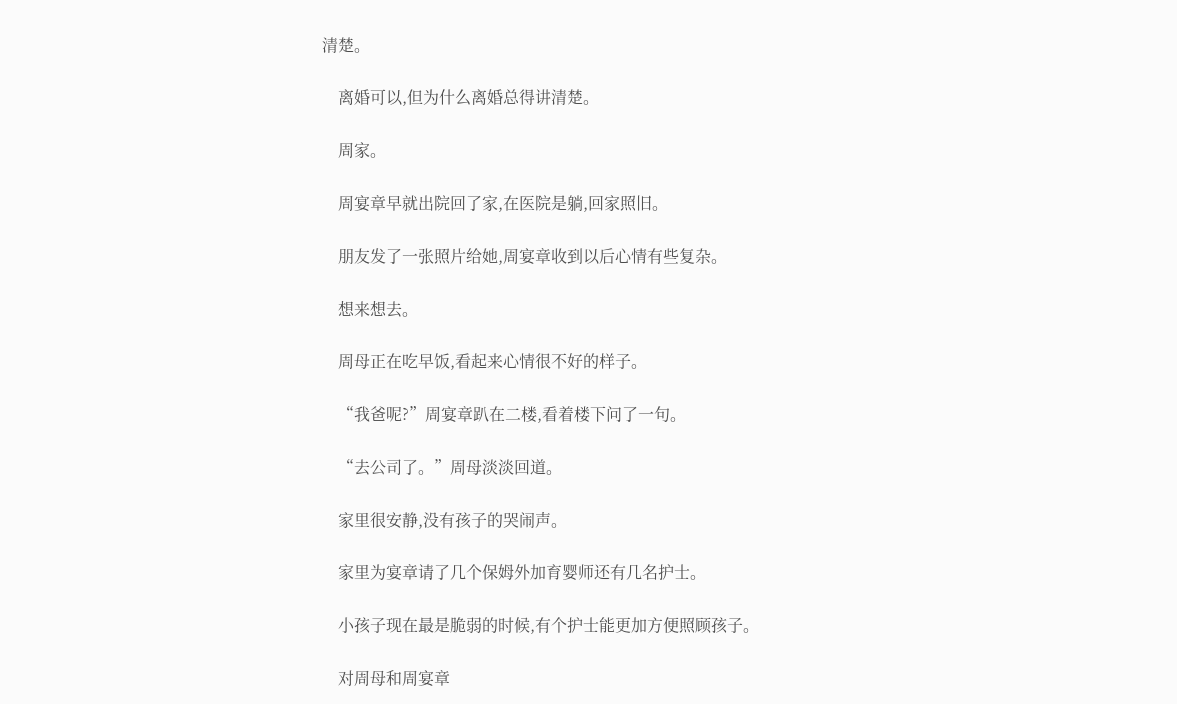清楚。

    离婚可以,但为什么离婚总得讲清楚。

    周家。

    周宴章早就出院回了家,在医院是躺,回家照旧。

    朋友发了一张照片给她,周宴章收到以后心情有些复杂。

    想来想去。

    周母正在吃早饭,看起来心情很不好的样子。

    “我爸呢?”周宴章趴在二楼,看着楼下问了一句。

    “去公司了。”周母淡淡回道。

    家里很安静,没有孩子的哭闹声。

    家里为宴章请了几个保姆外加育婴师还有几名护士。

    小孩子现在最是脆弱的时候,有个护士能更加方便照顾孩子。

    对周母和周宴章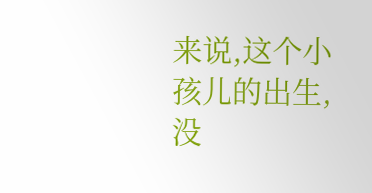来说,这个小孩儿的出生,没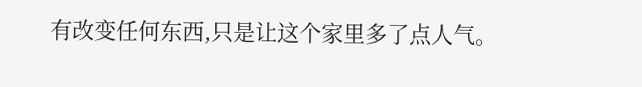有改变任何东西,只是让这个家里多了点人气。